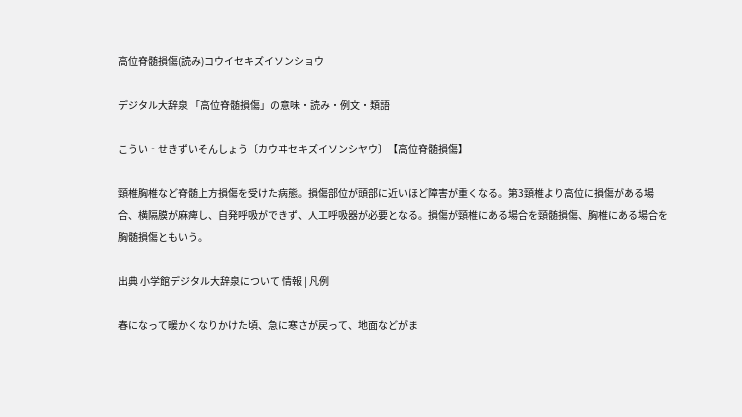高位脊髄損傷(読み)コウイセキズイソンショウ

デジタル大辞泉 「高位脊髄損傷」の意味・読み・例文・類語

こうい‐せきずいそんしょう〔カウヰセキズイソンシヤウ〕【高位脊髄損傷】

頸椎胸椎など脊髄上方損傷を受けた病態。損傷部位が頭部に近いほど障害が重くなる。第3頸椎より高位に損傷がある場合、横隔膜が麻痺し、自発呼吸ができず、人工呼吸器が必要となる。損傷が頸椎にある場合を頸髄損傷、胸椎にある場合を胸髄損傷ともいう。

出典 小学館デジタル大辞泉について 情報 | 凡例

春になって暖かくなりかけた頃、急に寒さが戻って、地面などがま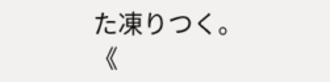た凍りつく。《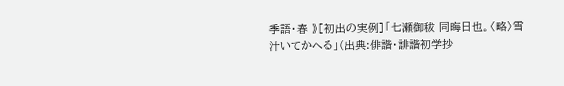季語・春 》[初出の実例]「七瀬御秡 同晦日也。〈略〉雪汁いてかへる」(出典:俳諧・誹諧初学抄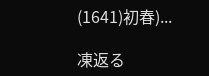(1641)初春)...

凍返る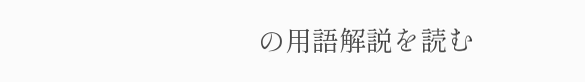の用語解説を読む